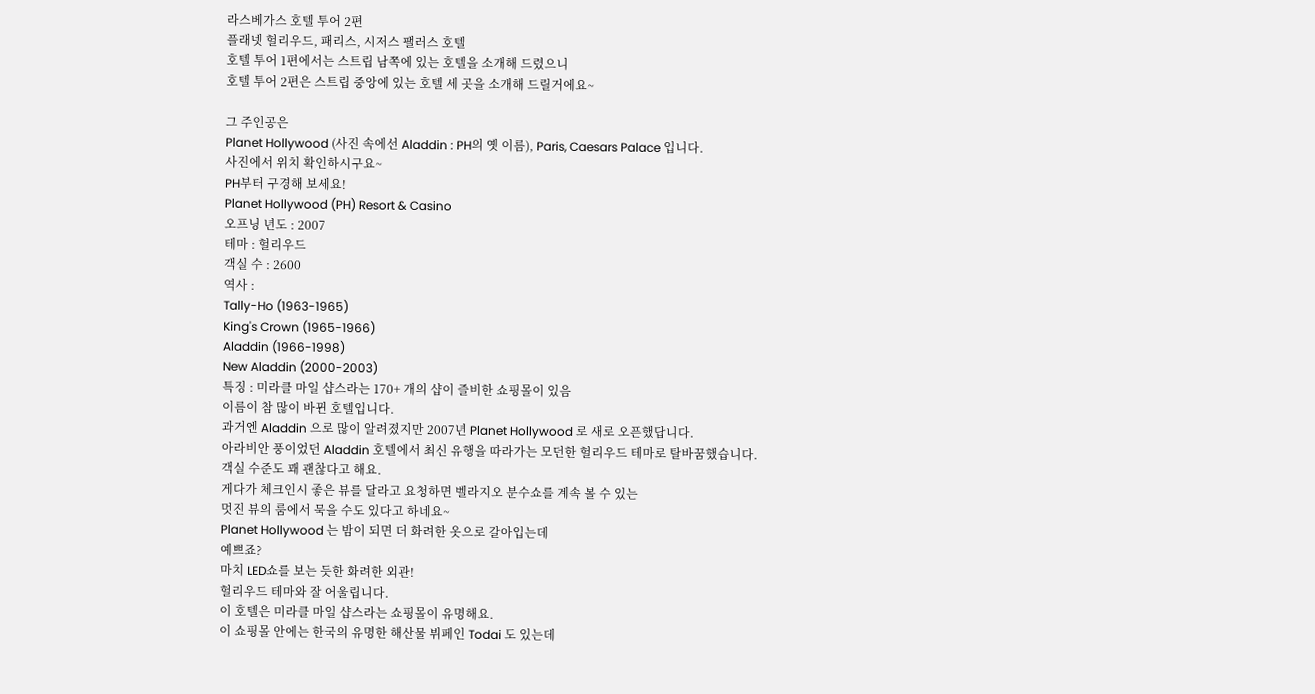라스베가스 호텔 투어 2편
플래넷 헐리우드, 패리스, 시저스 팰러스 호텔
호텔 투어 1편에서는 스트립 남쪽에 있는 호텔을 소개해 드렸으니
호텔 투어 2편은 스트립 중앙에 있는 호텔 세 곳을 소개해 드릴거에요~

그 주인공은
Planet Hollywood (사진 속에선 Aladdin : PH의 옛 이름), Paris, Caesars Palace 입니다.
사진에서 위치 확인하시구요~
PH부터 구경해 보세요!
Planet Hollywood (PH) Resort & Casino
오프닝 년도 : 2007
테마 : 헐리우드
객실 수 : 2600
역사 :
Tally-Ho (1963-1965)
King's Crown (1965-1966)
Aladdin (1966-1998)
New Aladdin (2000-2003)
특징 : 미라클 마일 샵스라는 170+ 개의 샵이 즐비한 쇼핑몰이 있음
이름이 참 많이 바뀐 호텔입니다.
과거엔 Aladdin 으로 많이 알려졌지만 2007년 Planet Hollywood 로 새로 오픈했답니다.
아라비안 풍이었던 Aladdin 호텔에서 최신 유행을 따라가는 모던한 헐리우드 테마로 탈바꿈했습니다.
객실 수준도 꽤 괜찮다고 해요.
게다가 체크인시 좋은 뷰를 달라고 요청하면 벨라지오 분수쇼를 계속 볼 수 있는
멋진 뷰의 룸에서 묵을 수도 있다고 하네요~
Planet Hollywood 는 밤이 되면 더 화려한 옷으로 갈아입는데
예쁘죠?
마치 LED쇼를 보는 듯한 화려한 외관!
헐리우드 테마와 잘 어울립니다.
이 호텔은 미라클 마일 샵스라는 쇼핑몰이 유명해요.
이 쇼핑몰 안에는 한국의 유명한 해산물 뷔페인 Todai 도 있는데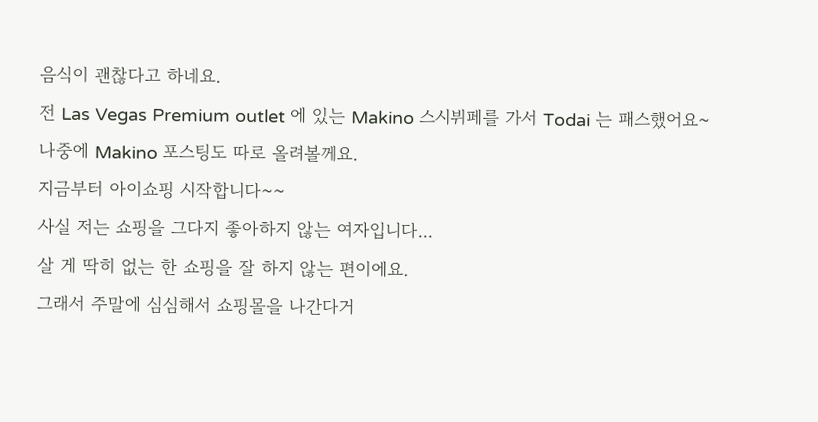음식이 괜찮다고 하네요.
전 Las Vegas Premium outlet 에 있는 Makino 스시뷔페를 가서 Todai 는 패스했어요~
나중에 Makino 포스팅도 따로 올려볼께요.
지금부터 아이쇼핑 시작합니다~~
사실 저는 쇼핑을 그다지 좋아하지 않는 여자입니다...
살 게 딱히 없는 한 쇼핑을 잘 하지 않는 편이에요.
그래서 주말에 심심해서 쇼핑몰을 나간다거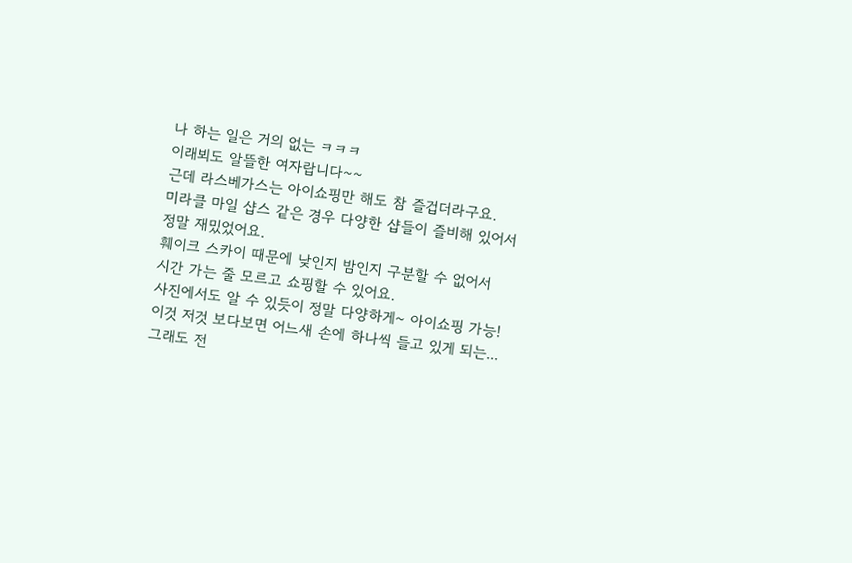나 하는 일은 거의 없는 ㅋㅋㅋ
이래뵈도 알뜰한 여자랍니다~~
근데 라스베가스는 아이쇼핑만 해도 참 즐겁더라구요.
미라클 마일 샵스 같은 경우 다양한 샵들이 즐비해 있어서 정말 재밌었어요.
훼이크 스카이 때문에 낮인지 밤인지 구분할 수 없어서
시간 가는 줄 모르고 쇼핑할 수 있어요.
사진에서도 알 수 있듯이 정말 다양하게~ 아이쇼핑 가능!
이것 저것 보다보면 어느새 손에 하나씩 들고 있게 되는...
그래도 전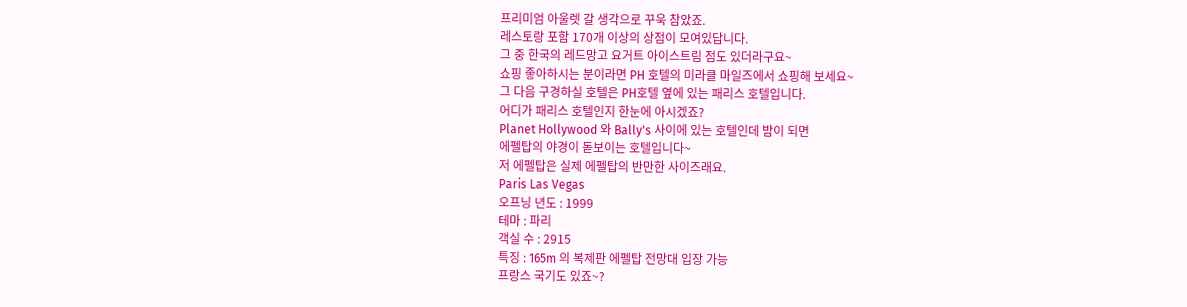프리미엄 아울렛 갈 생각으로 꾸욱 참았죠.
레스토랑 포함 170개 이상의 상점이 모여있답니다.
그 중 한국의 레드망고 요거트 아이스트림 점도 있더라구요~
쇼핑 좋아하시는 분이라면 PH 호텔의 미라클 마일즈에서 쇼핑해 보세요~
그 다음 구경하실 호텔은 PH호텔 옆에 있는 패리스 호텔입니다.
어디가 패리스 호텔인지 한눈에 아시겠죠?
Planet Hollywood 와 Bally's 사이에 있는 호텔인데 밤이 되면
에펠탑의 야경이 돋보이는 호텔입니다~
저 에펠탑은 실제 에펠탑의 반만한 사이즈래요.
Paris Las Vegas
오프닝 년도 : 1999
테마 : 파리
객실 수 : 2915
특징 : 165m 의 복제판 에펠탑 전망대 입장 가능
프랑스 국기도 있죠~?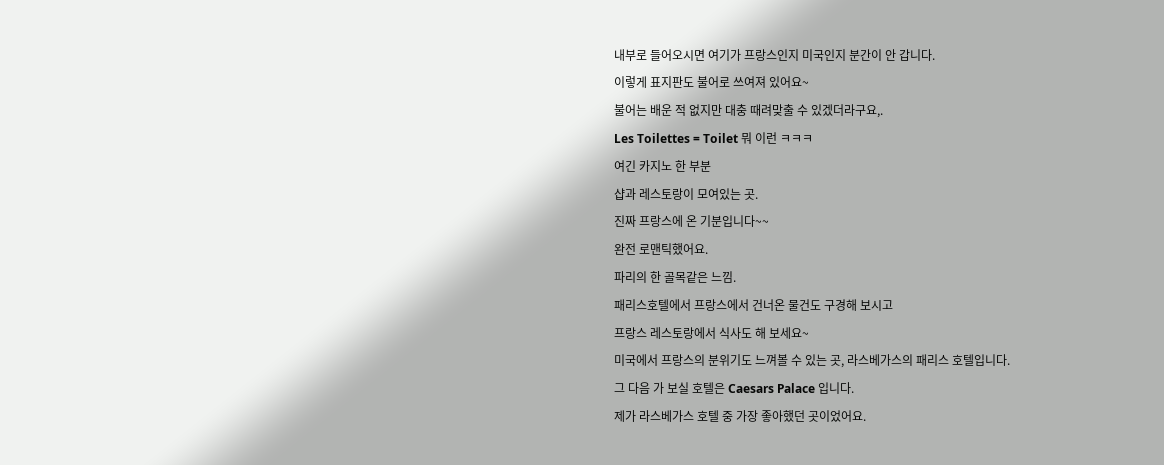내부로 들어오시면 여기가 프랑스인지 미국인지 분간이 안 갑니다.
이렇게 표지판도 불어로 쓰여져 있어요~
불어는 배운 적 없지만 대충 때려맞출 수 있겠더라구요,.
Les Toilettes = Toilet 뭐 이런 ㅋㅋㅋ
여긴 카지노 한 부분
샵과 레스토랑이 모여있는 곳.
진짜 프랑스에 온 기분입니다~~
완전 로맨틱했어요.
파리의 한 골목같은 느낌.
패리스호텔에서 프랑스에서 건너온 물건도 구경해 보시고
프랑스 레스토랑에서 식사도 해 보세요~
미국에서 프랑스의 분위기도 느껴볼 수 있는 곳, 라스베가스의 패리스 호텔입니다.
그 다음 가 보실 호텔은 Caesars Palace 입니다.
제가 라스베가스 호텔 중 가장 좋아했던 곳이었어요.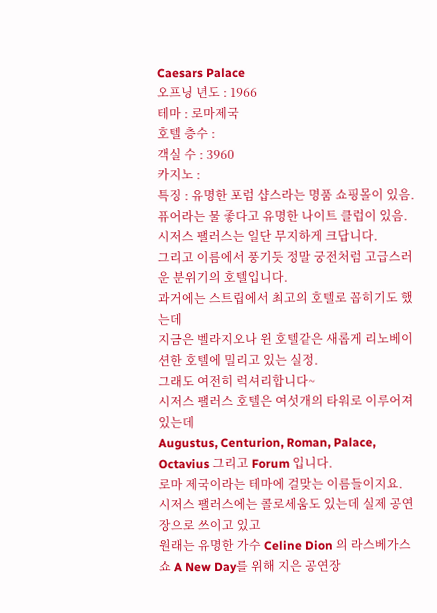Caesars Palace
오프닝 년도 : 1966
테마 : 로마제국
호텔 층수 :
객실 수 : 3960
카지노 :
특징 : 유명한 포럼 샵스라는 명품 쇼핑몰이 있음.
퓨어라는 물 좋다고 유명한 나이트 클럽이 있음.
시저스 팰러스는 일단 무지하게 크답니다.
그리고 이름에서 풍기듯 정말 궁전처럼 고급스러운 분위기의 호텔입니다.
과거에는 스트립에서 최고의 호텔로 꼽히기도 했는데
지금은 벨라지오나 윈 호텔같은 새롭게 리노베이션한 호텔에 밀리고 있는 실정.
그래도 여전히 럭셔리합니다~
시저스 팰러스 호텔은 여섯개의 타워로 이루어져 있는데
Augustus, Centurion, Roman, Palace, Octavius 그리고 Forum 입니다.
로마 제국이라는 테마에 걸맞는 이름들이지요.
시저스 팰러스에는 콜로세움도 있는데 실제 공연장으로 쓰이고 있고
원래는 유명한 가수 Celine Dion 의 라스베가스 쇼 A New Day를 위해 지은 공연장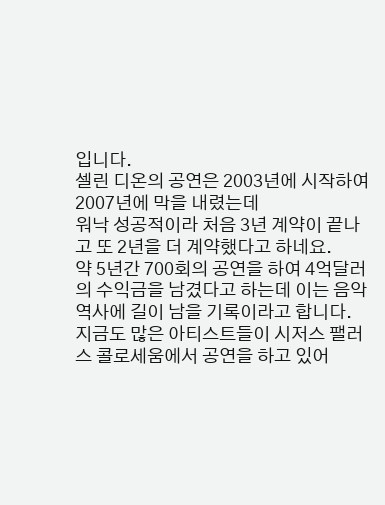입니다.
셀린 디온의 공연은 2003년에 시작하여 2007년에 막을 내렸는데
워낙 성공적이라 처음 3년 계약이 끝나고 또 2년을 더 계약했다고 하네요.
약 5년간 700회의 공연을 하여 4억달러의 수익금을 남겼다고 하는데 이는 음악 역사에 길이 남을 기록이라고 합니다.
지금도 많은 아티스트들이 시저스 팰러스 콜로세움에서 공연을 하고 있어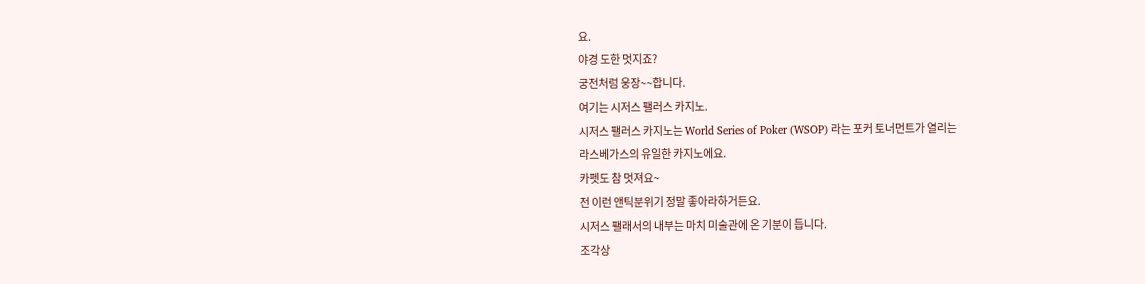요.
야경 도한 멋지죠?
궁전처럼 웅장~~합니다.
여기는 시저스 팰러스 카지노.
시저스 팰러스 카지노는 World Series of Poker (WSOP) 라는 포커 토너먼트가 열리는
라스베가스의 유일한 카지노에요.
카펫도 참 멋져요~
전 이런 앤틱분위기 정말 좋아라하거든요.
시저스 팰래서의 내부는 마치 미술관에 온 기분이 듭니다.
조각상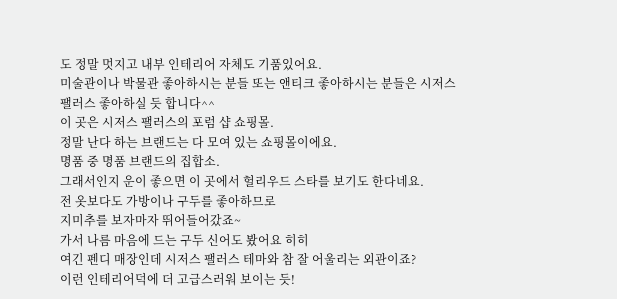도 정말 멋지고 내부 인테리어 자체도 기품있어요.
미술관이나 박물관 좋아하시는 분들 또는 앤티크 좋아하시는 분들은 시저스 팰러스 좋아하실 듯 합니다^^
이 곳은 시저스 팰러스의 포럼 샵 쇼핑몰.
정말 난다 하는 브랜드는 다 모여 있는 쇼핑몰이에요.
명품 중 명품 브랜드의 집합소.
그래서인지 운이 좋으면 이 곳에서 헐리우드 스타를 보기도 한다네요.
전 옷보다도 가방이나 구두를 좋아하므로
지미추를 보자마자 뛰어들어갔죠~
가서 나름 마음에 드는 구두 신어도 봤어요 히히
여긴 펜디 매장인데 시저스 팰러스 테마와 참 잘 어울리는 외관이죠?
이런 인테리어덕에 더 고급스러워 보이는 듯!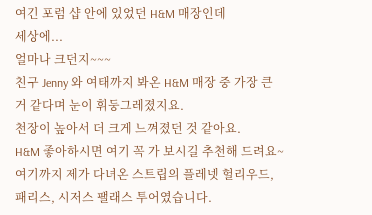여긴 포럼 샵 안에 있었던 H&M 매장인데
세상에...
얼마나 크던지~~~
친구 Jenny 와 여태까지 봐온 H&M 매장 중 가장 큰 거 같다며 눈이 휘둥그레졌지요.
천장이 높아서 더 크게 느껴졌던 것 같아요.
H&M 좋아하시면 여기 꼭 가 보시길 추천해 드려요~
여기까지 제가 다녀온 스트립의 플레넷 헐리우드, 패리스, 시저스 팰래스 투어였습니다.